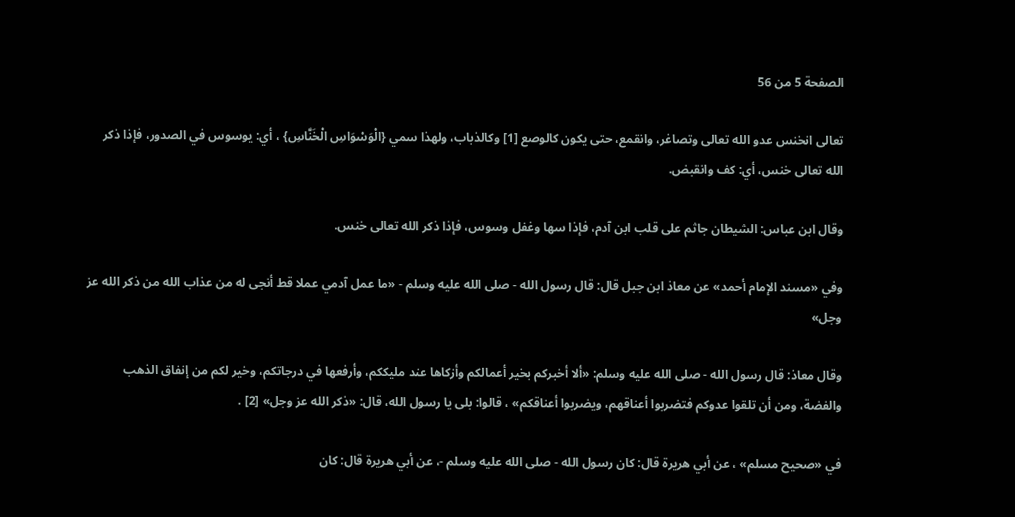الصفحة 5 من 56

تعالى انخنس عدو الله تعالى وتصاغر، وانقمع، حتى يكون كالوصع [1] وكالذباب، ولهذا سمي {الْوَسْوَاسِ الْخَنَّاسِ} ، أي: يوسوس في الصدور، فإذا ذكر الله تعالى خنس، أي: كف وانقبض.

وقال ابن عباس: الشيطان جاثم على قلب ابن آدم، فإذا سها وغفل وسوس، فإذا ذكر الله تعالى خنس.

وفي «مسند الإمام أحمد» عن معاذ ابن جبل قال: قال رسول الله - صلى الله عليه وسلم - «ما عمل آدمي عملا قط أنجى له من عذاب الله من ذكر الله عز وجل»

وقال معاذ: قال رسول الله - صلى الله عليه وسلم: «ألا أخبركم بخير أعمالكم وأزكاها عند مليككم، وأرفعها في درجاتكم، وخير لكم من إنفاق الذهب والفضة، ومن أن تلقوا عدوكم فتضربوا أعناقهم، ويضربوا أعناقكم» ، قالوا: بلى يا رسول الله، قال: «ذكر الله عز وجل» [2] .

في «صحيح مسلم» ، عن أبي هريرة قال: كان رسول الله - صلى الله عليه وسلم -، عن أبي هريرة قال: كان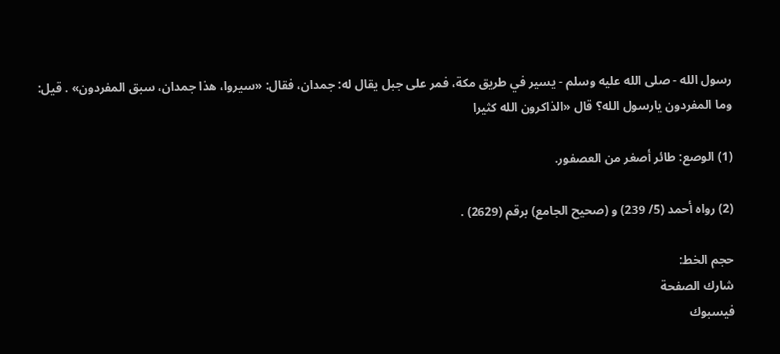رسول الله - صلى الله عليه وسلم - يسير في طريق مكة، فمر على جبل يقال له: جمدان، فقال: «سيروا، هذا جمدان، سبق المفردون» . قيل: وما المفردون يارسول الله؟ قال «الذاكرون الله كثيرا

(1) الوصع: طائر أصغر من العصفور.

(2) رواه أحمد (5/ 239) و (صحيح الجامع) برقم (2629) .

حجم الخط:
شارك الصفحة
فيسبوك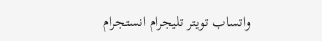واتساب تويتر تليجرام انستجرام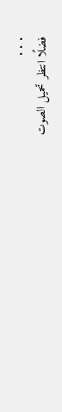. . .
فضلًا انتظر تحميل الصوت